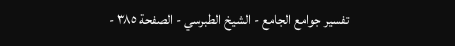تفسير جوامع الجامع - الشيخ الطبرسي - الصفحة ٣٨٥ -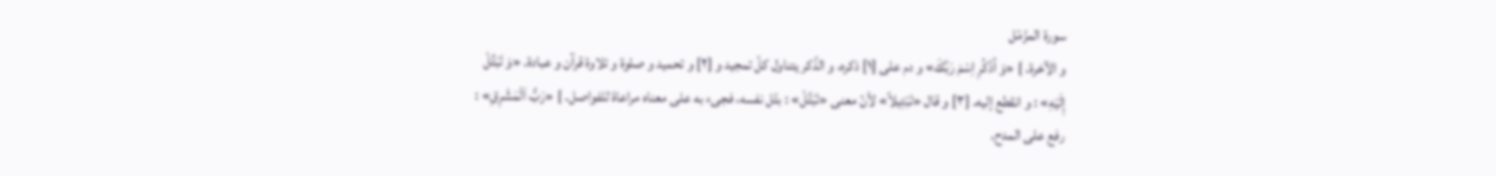سورة المزّمّل
و الآخرة. } «وَ اُذْكُرِ اِسْمَ رَبِّكَ» و دم على [١] ذكره، و الذّكر يتناول كلّ تمجيد و [٢] و تحميد و صلوة و تلاوة قرآن و عبادة. «وَ تَبَتَّلْ إِلَيْهِ» : و انقطع إليه. [٣] و قال «تَبْتِيلاً» لأنّ معنى «تَبَتَّلْ» : بتّل نفسه، فجىء به على معناه مراعاة للفواصل. } «رَبُّ اَلْمَشْرِقِ» : رفع على المدح.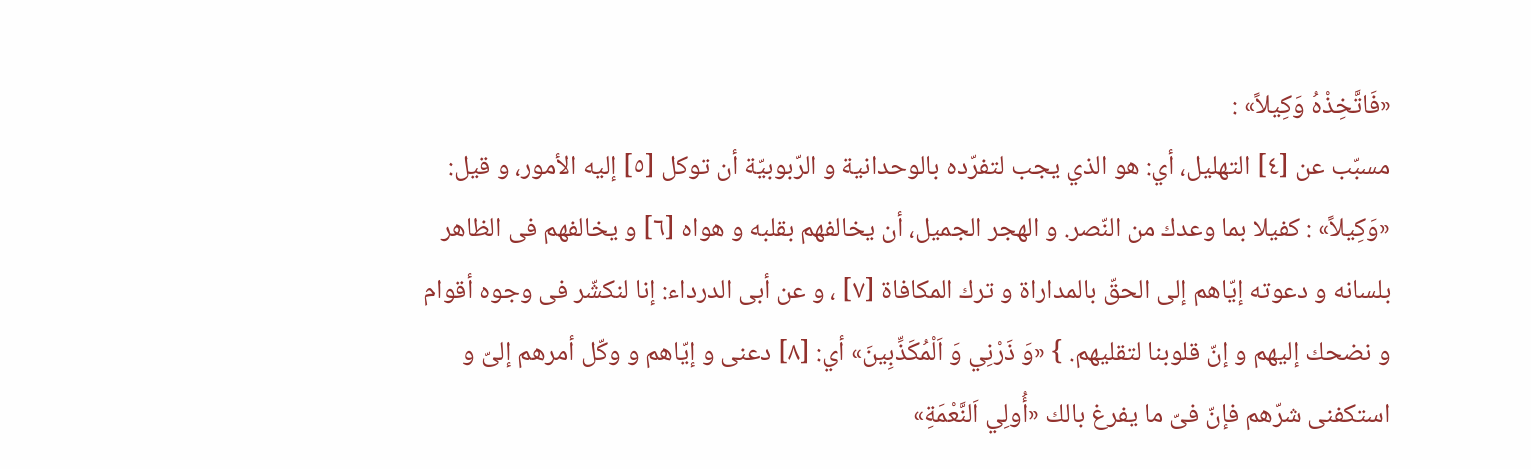«فَاتَّخِذْهُ وَكِيلاً» :
مسبّب عن [٤] التهليل، أي: هو الذي يجب لتفرّده بالوحدانية و الرّبوبيّة أن توكل [٥] إليه الأمور، و قيل: «وَكِيلاً» : كفيلا بما وعدك من النّصر. و الهجر الجميل، أن يخالفهم بقلبه و هواه [٦] و يخالفهم فى الظاهر بلسانه و دعوته إيّاهم إلى الحقّ بالمداراة و ترك المكافاة [٧] ، و عن أبى الدرداء: إنا لنكشّر فى وجوه أقوام و نضحك إليهم و إنّ قلوبنا لتقليهم. } «وَ ذَرْنِي وَ اَلْمُكَذِّبِينَ» أي: [٨] دعنى و إيّاهم و وكّل أمرهم إلىّ و استكفنى شرّهم فإنّ فىّ ما يفرغ بالك «أُولِي اَلنَّعْمَةِ»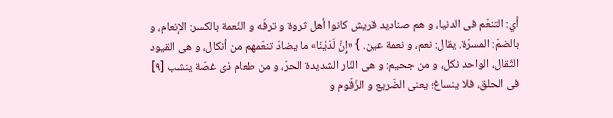أي: التنعّم فى الدنيا، و هم صناديد قريش كانوا أهل ثروة و ترفّه و النّعمة بالكسر: الإنعام، و بالضمّ: المسرّة. يقال: نعم، و نعمة عين. } «إِنَّ لَدَيْنَا» ما يضادّ تنعّمهم من أنكال، و هى القيود الثّقال، الواحد نكل، و من جحيم: و هى النّار الشديدة الحرّ، و من طعام ذى غصّة ينشب [٩] فى الحلق، فلا ينساغ؛ يعنى الضّريع و الزّقّوم و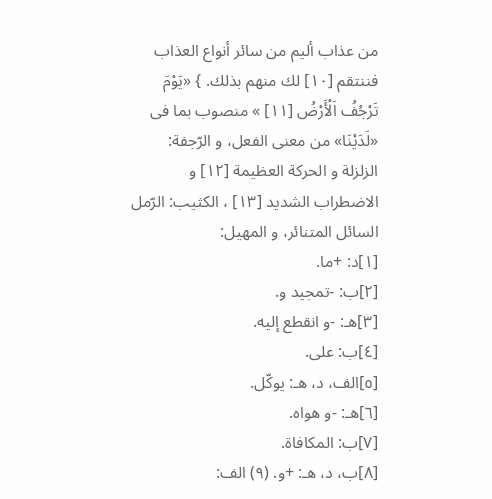من عذاب أليم من سائر أنواع العذاب فننتقم [١٠] لك منهم بذلك. } «يَوْمَ تَرْجُفُ اَلْأَرْضُ [١١] » منصوب بما فى «لَدَيْنَا» من معنى الفعل، و الرّجفة:
الزلزلة و الحركة العظيمة [١٢] و الاضطراب الشديد [١٣] ، الكثيب: الرّمل السائل المتنائر، و المهيل:
[١]د: +ما.
[٢]ب: -تمجيد و.
[٣]هـ: -و انقطع إليه.
[٤]ب: على.
[٥]الف، د، هـ: يوكّل.
[٦]هـ: -و هواه.
[٧]ب: المكافاة.
[٨]ب، د، هـ: +و. (٩) الف: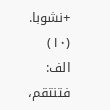+نشوبا. (١٠) الف: فتنتقم،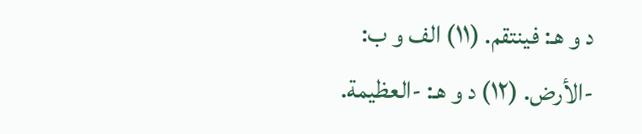د و هـ: فينتقم. (١١) الف و ب: -الأرض. (١٢) د و هـ: -العظيمة.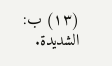(١٣) ب: الشديدة.